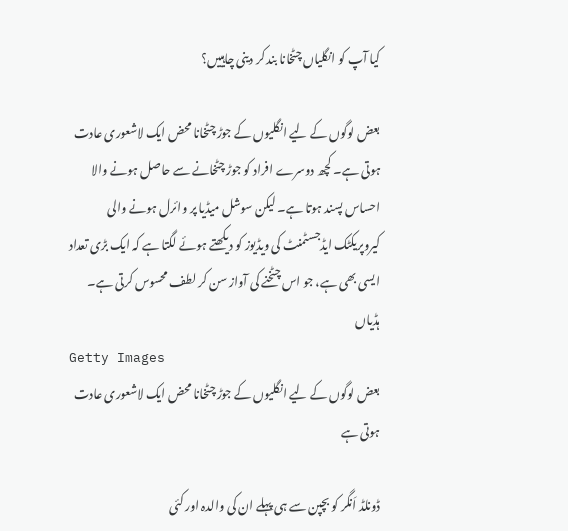کیا آپ کو انگلیاں چٹخانا بند کر دینی چاہییں؟

بعض لوگوں کے لیے انگلیوں کے جوڑ چٹخانا محض ایک لاشعوری عادت ہوتی ہے۔ کچھ دوسرے افراد کو جوڑ چٹخانے سے حاصل ہونے والا احساس پسند ہوتا ہے۔ لیکن سوشل میڈیا پر وائرل ہونے والی کیروپریکٹک ایڈجسٹمنٹ کی ویڈیوز کو دیکھتے ہوئے لگتا ہے کہ ایک بڑی تعداد ایسی بھی ہے، جو اس چٹخنے کی آواز سن کر لطف محسوس کرتی ہے۔
ہڈیاں
Getty Images
بعض لوگوں کے لیے انگلیوں کے جوڑ چٹخانا محض ایک لاشعوری عادت ہوتی ہے

ڈونلڈ اَنگر کو بچپن سے ہی پہلے ان کی والدہ اور کئی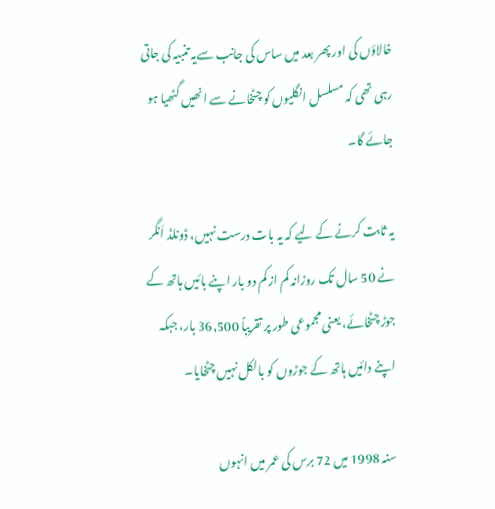خالاؤں کی اور پھر بعد میں ساس کی جانب سےیہ تنبیہ کی جاتی رہی تھی کہ مسلسل انگلیوں کو چٹخانے سے انھیں گٹھیا ہو جائے گا۔

یہ ثابت کرنے کے لیے کہ یہ بات درست نہیں، ڈونلڈ اَنگر نے 50 سال تک روزانہ کم از کم دو بار اپنے بائیں ہاتھ کے جوڑ چٹخائے، یعنی مجموعی طور پر تقریباً 36,500 بار، جبکہ اپنے دائیں ہاتھ کے جوڑوں کو بالکل نہیں چٹخایا۔

سنہ 1998 میں 72 برس کی عمر میں انہوں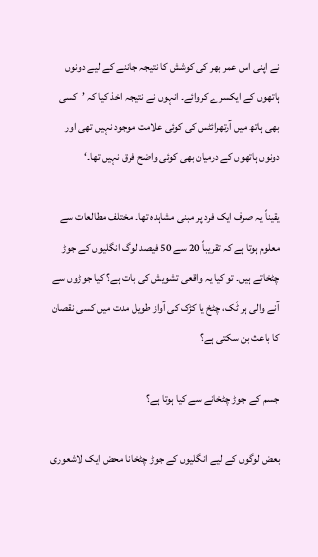نے اپنی اس عمر بھر کی کوشش کا نتیجہ جاننے کے لیے دونوں ہاتھوں کے ایکسرے کروائے۔ انہوں نے نتیجہ اخذ کیا کہ ’کسی بھی ہاتھ میں آرتھرائٹس کی کوئی علامت موجود نہیں تھی اور دونوں ہاتھوں کے درمیان بھی کوئی واضح فرق نہیں تھا۔‘

یقیناً یہ صرف ایک فرد پر مبنی مشاہدہ تھا۔ مختلف مطالعات سے معلوم ہوتا ہے کہ تقریباً 20 سے 50 فیصد لوگ انگلیوں کے جوڑ چٹخاتے ہیں۔ تو کیا یہ واقعی تشویش کی بات ہے؟ کیا جوڑوں سے آنے والی ہر ٹَک، چٹخ یا کڑک کی آواز طویل مدت میں کسی نقصان کا باعث بن سکتی ہے؟

جسم کے جوڑ چٹخانے سے کیا ہوتا ہے؟

بعض لوگوں کے لیے انگلیوں کے جوڑ چٹخانا محض ایک لاشعوری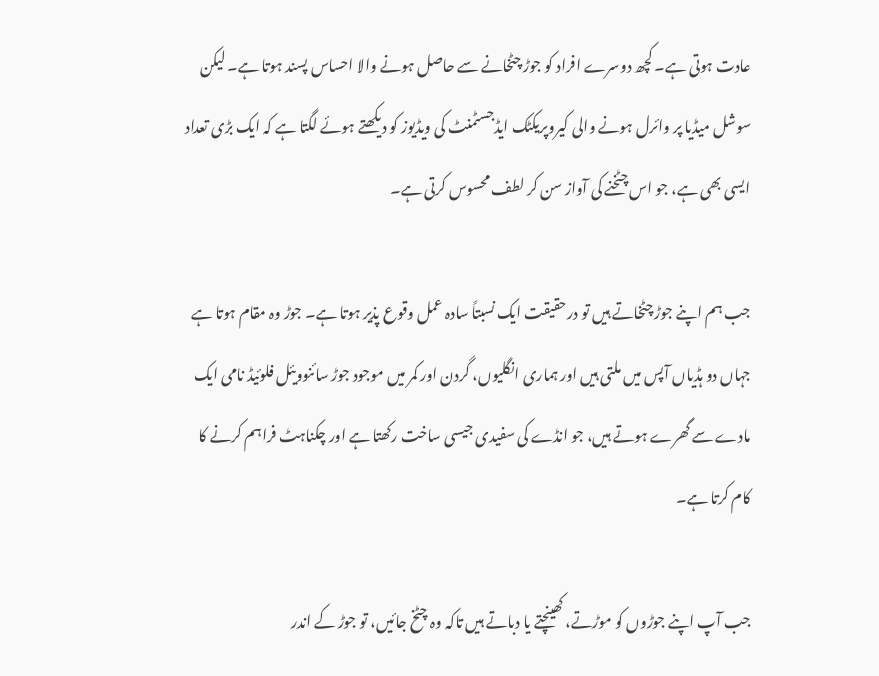عادت ہوتی ہے۔ کچھ دوسرے افراد کو جوڑ چٹخانے سے حاصل ہونے والا احساس پسند ہوتا ہے۔ لیکن سوشل میڈیا پر وائرل ہونے والی کیروپریکٹک ایڈجسٹمنٹ کی ویڈیوز کو دیکھتے ہوئے لگتا ہے کہ ایک بڑی تعداد ایسی بھی ہے، جو اس چٹخنے کی آواز سن کر لطف محسوس کرتی ہے۔

جب ہم اپنے جوڑ چٹخاتے ہیں تو درحقیقت ایک نسبتاً سادہ عمل وقوع پذیر ہوتا ہے۔ جوڑ وہ مقام ہوتا ہے جہاں دو ہڈیاں آپس میں ملتی ہیں اور ہماری انگلیوں، گردن اور کمر میں موجود جوڑ سائنوویئل فلوئیڈ نامی ایک مادے سے گھرے ہوتے ہیں، جو انڈے کی سفیدی جیسی ساخت رکھتا ہے اور چکناہٹ فراہم کرنے کا کام کرتا ہے۔

جب آپ اپنے جوڑوں کو موڑتے، کھینچتے یا دباتے ہیں تاکہ وہ چٹخ جائیں، تو جوڑ کے اندر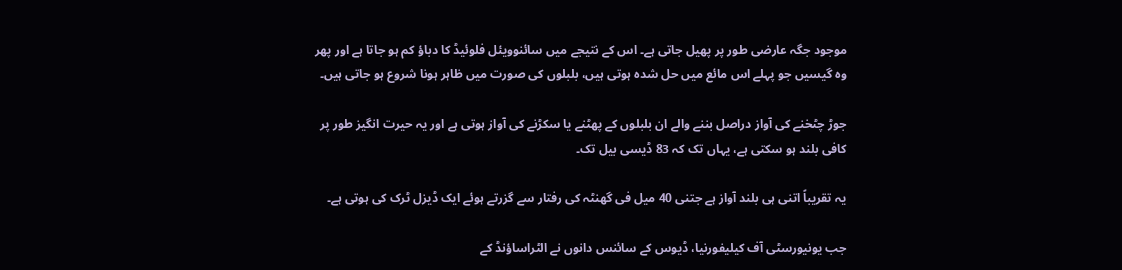موجود جگہ عارضی طور پر پھیل جاتی ہے۔ اس کے نتیجے میں سائنوویئل فلوئیڈ کا دباؤ کم ہو جاتا ہے اور پھر وہ گیسیں جو پہلے اس مائع میں حل شدہ ہوتی ہیں، بلبلوں کی صورت میں ظاہر ہونا شروع ہو جاتی ہیں۔

جوڑ چٹخنے کی آواز دراصل بننے والے ان بلبلوں کے پھٹنے یا سکڑنے کی آواز ہوتی ہے اور یہ حیرت انگیز طور پر کافی بلند ہو سکتی ہے، یہاں تک کہ 83 ڈیسی بیل تک۔

یہ تقریباً اتنی ہی بلند آواز ہے جتنی 40 میل فی گھنٹہ کی رفتار سے گزرتے ہوئے ایک ڈیزل ٹرک کی ہوتی ہے۔

جب یونیورسٹی آف کیلیفورنیا، ڈیوس کے سائنس دانوں نے الٹراساؤنڈ کے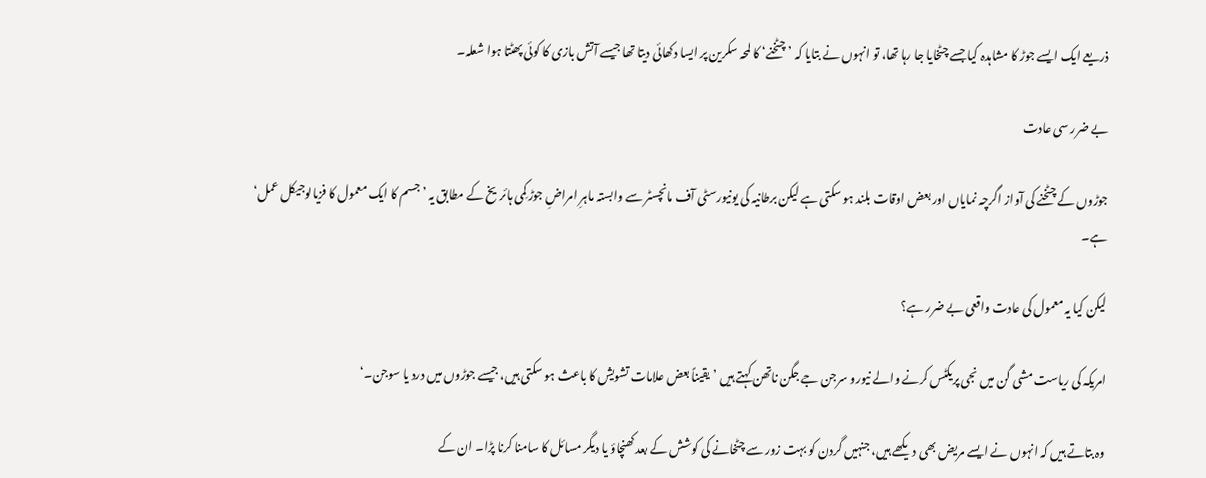ذریعے ایک ایسے جوڑ کا مشاہدہ کیا جسے چٹخایا جا رہا تھا، تو انہوں نے بتایا کہ ’چٹخنے‘ کا لمحہ سکرین پر ایسا دکھائی دیتا تھا جیسے آتش بازی کا کوئی پھٹتا ہوا شعلہ۔

بے ضرر سی عادت

جوڑوں کے چٹخنے کی آواز اگرچہ نمایاں اور بعض اوقات بلند ہو سکتی ہے لیکن برطانیہ کی یونیورسٹی آف مانچسٹر سے وابستہ ماہرِ امراضِ جوڑ کِمی ہائریخ کے مطابق یہ ’جسم کا ایک معمول کا فزیالوجیکل عمل‘ ہے۔

لیکن کیا یہ معمول کی عادت واقعی بے ضرر ہے؟

امریکہ کی ریاست مشی گن میں نجی پریکٹس کرنے والے نیورو سرجن جے جگن ناتھن کہتے ہیں ’یقیناً بعض علامات تشویش کا باعث ہو سکتی ہیں، جیسے جوڑوں میں درد یا سوجن۔‘

وہ بتاتے ہیں کہ انہوں نے ایسے مریض بھی دیکھے ہیں، جنہیں گردن کو بہت زور سے چٹخانے کی کوشش کے بعد کھنچاؤ یا دیگر مسائل کا سامنا کرنا پڑا۔ ان کے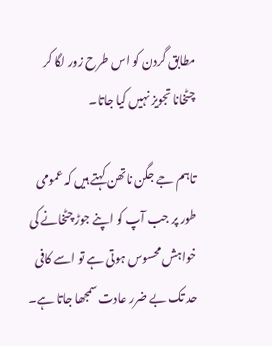مطابق گردن کو اس طرح زور لگا کر چٹخانا تجویز نہیں کیا جاتا۔

تاہم جے جگن ناتھن کہتے ہیں کہ عمومی طور پر جب آپ کو اپنے جوڑ چٹخانے کی خواہش محسوس ہوتی ہے تو اسے کافی حد تک بے ضرر عادت سمجھا جاتا ہے۔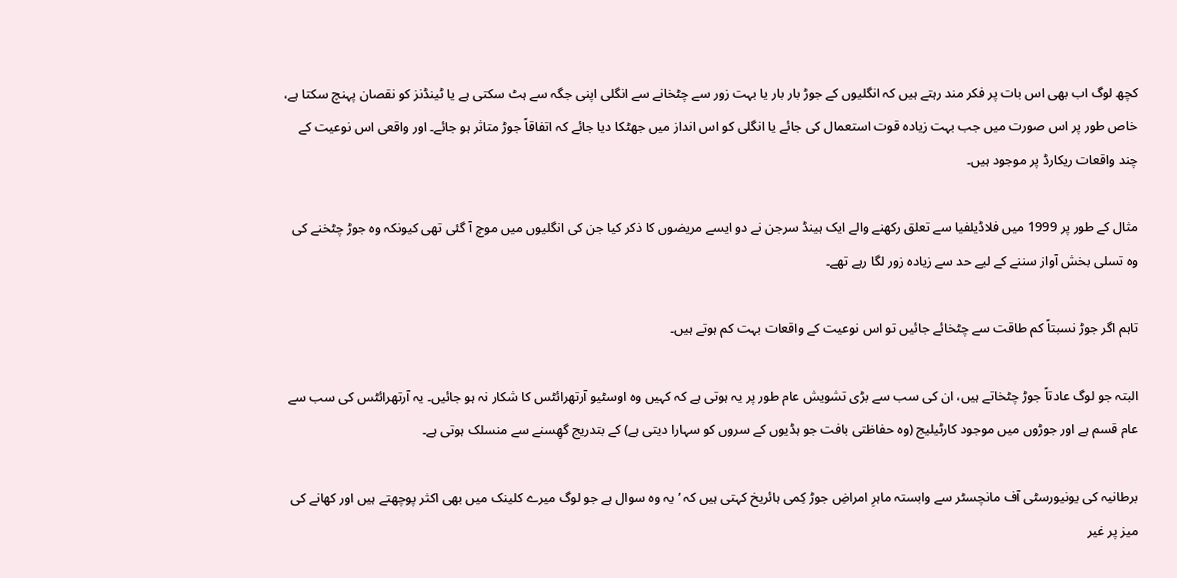کچھ لوگ اب بھی اس بات پر فکر مند رہتے ہیں کہ انگلیوں کے جوڑ بار بار یا بہت زور سے چٹخانے سے انگلی اپنی جگہ سے ہٹ سکتی ہے یا ٹینڈنز کو نقصان پہنچ سکتا ہے، خاص طور پر اس صورت میں جب بہت زیادہ قوت استعمال کی جائے یا انگلی کو اس انداز میں جھٹکا دیا جائے کہ اتفاقاً جوڑ متاثر ہو جائے۔ اور واقعی اس نوعیت کے چند واقعات ریکارڈ پر موجود ہیں۔

مثال کے طور پر 1999 میں فلاڈیلفیا سے تعلق رکھنے والے ایک ہینڈ سرجن نے دو ایسے مریضوں کا ذکر کیا جن کی انگلیوں میں موچ آ گئی تھی کیونکہ وہ جوڑ چٹخنے کی وہ تسلی بخش آواز سننے کے لیے حد سے زیادہ زور لگا رہے تھے۔

تاہم اگر جوڑ نسبتاً کم طاقت سے چٹخائے جائیں تو اس نوعیت کے واقعات بہت کم ہوتے ہیں۔

البتہ جو لوگ عادتاً جوڑ چٹخاتے ہیں، ان کی سب سے بڑی تشویش عام طور پر یہ ہوتی ہے کہ کہیں وہ اوسٹیو آرتھرائٹس کا شکار نہ ہو جائیں۔ یہ آرتھرائٹس کی سب سے عام قسم ہے اور جوڑوں میں موجود کارٹیلیج (وہ حفاظتی بافت جو ہڈیوں کے سروں کو سہارا دیتی ہے) کے بتدریج گھِسنے سے منسلک ہوتی ہے۔

برطانیہ کی یونیورسٹی آف مانچسٹر سے وابستہ ماہرِ امراضِ جوڑ کِمی ہائریخ کہتی ہیں کہ ’یہ وہ سوال ہے جو لوگ میرے کلینک میں بھی اکثر پوچھتے ہیں اور کھانے کی میز پر غیر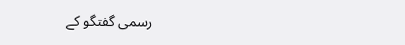رسمی گفتگو کے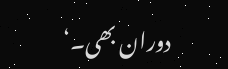دوران بھی۔‘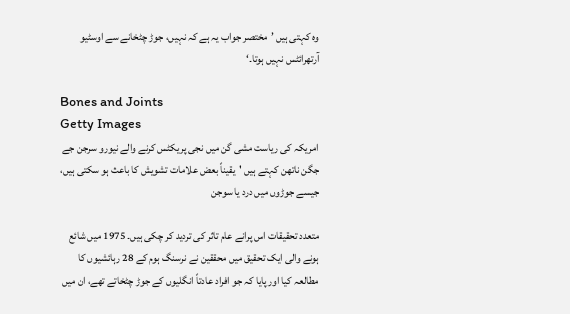وہ کہتی ہیں ’مختصر جواب یہ ہے کہ نہیں، جوڑ چٹخانے سے اوسٹیو آرتھرائٹس نہیں ہوتا۔‘

Bones and Joints
Getty Images
امریکہ کی ریاست مشی گن میں نجی پریکٹس کرنے والے نیورو سرجن جے جگن ناتھن کہتے ہیں 'یقیناً بعض علامات تشویش کا باعث ہو سکتی ہیں، جیسے جوڑوں میں درد یا سوجن

متعدد تحقیقات اس پرانے عام تاثر کی تردید کر چکی ہیں۔ 1975 میں شائع ہونے والی ایک تحقیق میں محققین نے نرسنگ ہوم کے 28 رہائشیوں کا مطالعہ کیا اور پایا کہ جو افراد عادتاً انگلیوں کے جوڑ چٹخاتے تھے، ان میں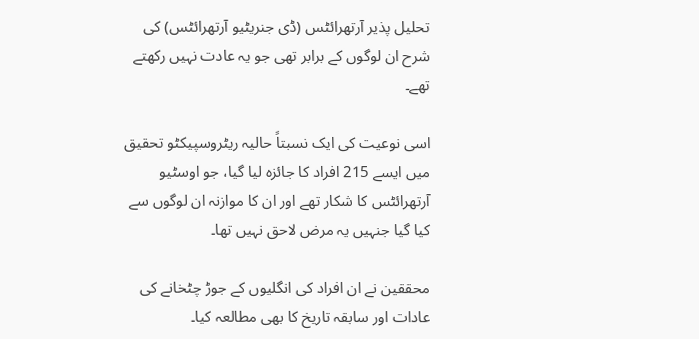تحلیل پذیر آرتھرائٹس (ڈی جنریٹیو آرتھرائٹس) کی شرح ان لوگوں کے برابر تھی جو یہ عادت نہیں رکھتے تھے۔

اسی نوعیت کی ایک نسبتاً حالیہ ریٹروسپیکٹو تحقیق میں ایسے 215 افراد کا جائزہ لیا گیا، جو اوسٹیو آرتھرائٹس کا شکار تھے اور ان کا موازنہ ان لوگوں سے کیا گیا جنہیں یہ مرض لاحق نہیں تھا۔

محققین نے ان افراد کی انگلیوں کے جوڑ چٹخانے کی عادات اور سابقہ تاریخ کا بھی مطالعہ کیا۔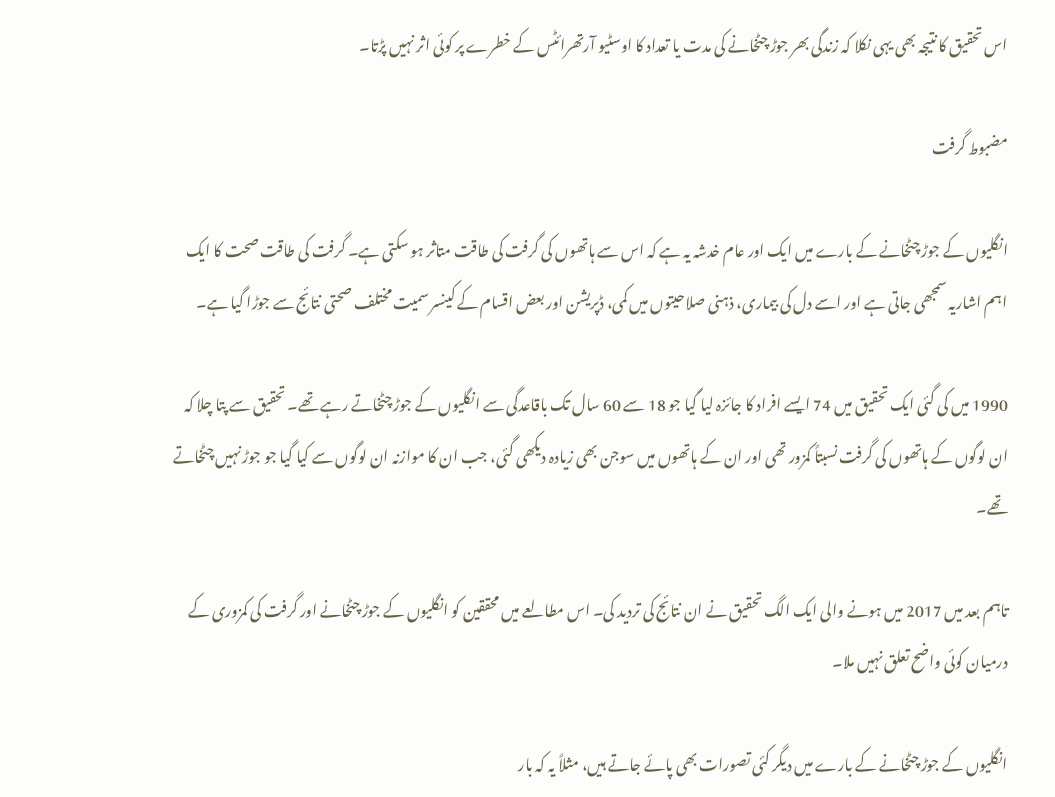اس تحقیق کا نتیجہ بھی یہی نکلا کہ زندگی بھر جوڑ چٹخانے کی مدت یا تعداد کا اوسٹیو آرتھرائٹس کے خطرے پر کوئی اثر نہیں پڑتا۔

مضبوط گرفت

انگلیوں کے جوڑ چٹخانے کے بارے میں ایک اور عام خدشہ یہ ہے کہ اس سے ہاتھوں کی گرفت کی طاقت متاثر ہو سکتی ہے۔ گرفت کی طاقت صحت کا ایک اہم اشاریہ سمجھی جاتی ہے اور اسے دل کی بیماری، ذہنی صلاحیتوں میں کمی، ڈپریشن اور بعض اقسام کے کینسر سمیت مختلف صحتی نتائج سے جوڑا گیا ہے۔

1990 میں کی گئی ایک تحقیق میں 74 ایسے افراد کا جائزہ لیا گیا جو 18 سے 60 سال تک باقاعدگی سے انگلیوں کے جوڑ چٹخاتے رہے تھے۔ تحقیق سے پتا چلا کہ ان لوگوں کے ہاتھوں کی گرفت نسبتاً کمزور تھی اور ان کے ہاتھوں میں سوجن بھی زیادہ دیکھی گئی، جب ان کا موازنہ ان لوگوں سے کیا گیا جو جوڑ نہیں چٹخاتے تھے۔

تاہم بعد میں 2017 میں ہونے والی ایک الگ تحقیق نے ان نتائج کی تردید کی۔ اس مطالعے میں محققین کو انگلیوں کے جوڑ چٹخانے اور گرفت کی کمزوری کے درمیان کوئی واضح تعلق نہیں ملا۔

انگلیوں کے جوڑ چٹخانے کے بارے میں دیگر کئی تصورات بھی پائے جاتے ہیں، مثلاً یہ کہ بار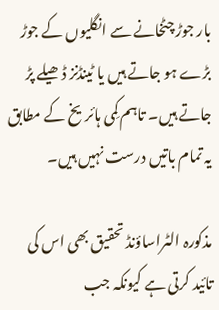بار جوڑ چٹخانے سے انگلیوں کے جوڑ بڑے ہو جاتے ہیں یا ٹینڈنز ڈھیلے پڑ جاتے ہیں۔ تاہم کِمی ہائریخ کے مطابق یہ تمام باتیں درست نہیں ہیں۔

مذکورہ الٹراساؤنڈ تحقیق بھی اس کی تائید کرتی ہے کیونکہ جب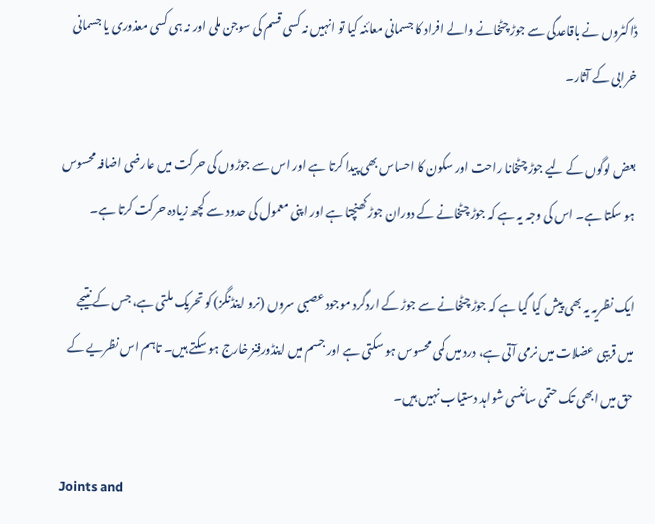ڈاکٹروں نے باقاعدگی سے جوڑ چٹخانے والے افراد کا جسمانی معائنہ کیا تو انہیں نہ کسی قسم کی سوجن ملی اور نہ ہی کسی معذوری یا جسمانی خرابی کے آثار۔

بعض لوگوں کے لیے جوڑ چٹخانا راحت اور سکون کا احساس بھی پیدا کرتا ہے اور اس سے جوڑوں کی حرکت میں عارضی اضافہ محسوس ہو سکتا ہے۔ اس کی وجہ یہ ہے کہ جوڑ چٹخانے کے دوران جوڑ کھنچتا ہے اور اپنی معمول کی حدود سے کچھ زیادہ حرکت کرتا ہے۔

ایک نظریہ یہ بھی پیش کیا گیا ہے کہ جوڑ چٹخانے سے جوڑ کے اردگرد موجود عصبی سروں (نرو اینڈنگز) کو تحریک ملتی ہے، جس کے نتیجے میں قریبی عضلات میں نرمی آتی ہے، درد میں کمی محسوس ہو سکتی ہے اور جسم میں اینڈورفِنز خارج ہو سکتے ہیں۔ تاہم اس نظریے کے حق میں ابھی تک حتمی سائنسی شواہد دستیاب نہیں ہیں۔

Joints and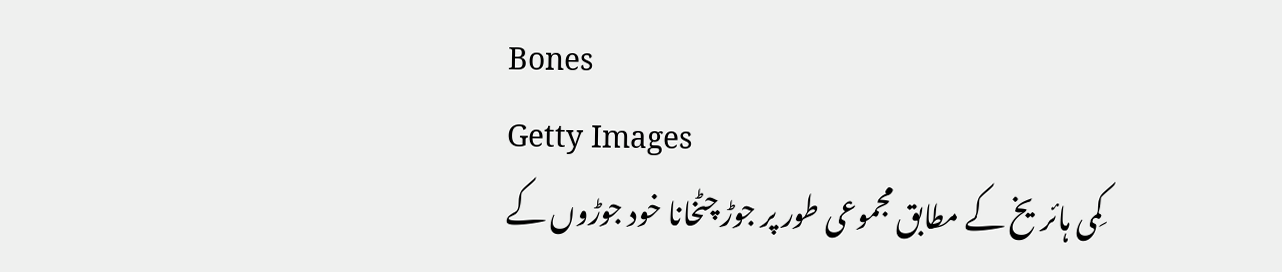Bones
Getty Images
کِمی ہائریخ کے مطابق مجموعی طور پر جوڑ چٹخانا خود جوڑوں کے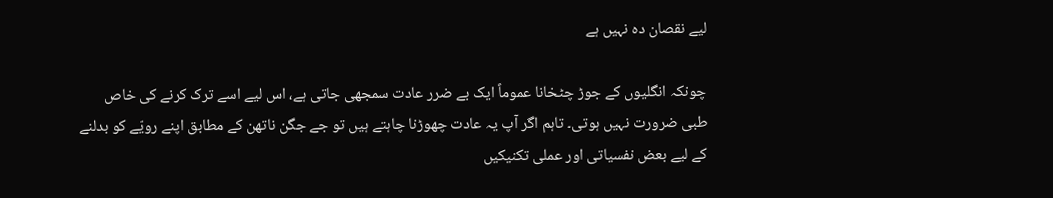لیے نقصان دہ نہیں ہے

چونکہ انگلیوں کے جوڑ چٹخانا عموماً ایک بے ضرر عادت سمجھی جاتی ہے، اس لیے اسے ترک کرنے کی خاص طبی ضرورت نہیں ہوتی۔ تاہم اگر آپ یہ عادت چھوڑنا چاہتے ہیں تو جے جگن ناتھن کے مطابق اپنے رویّے کو بدلنے کے لیے بعض نفسیاتی اور عملی تکنیکیں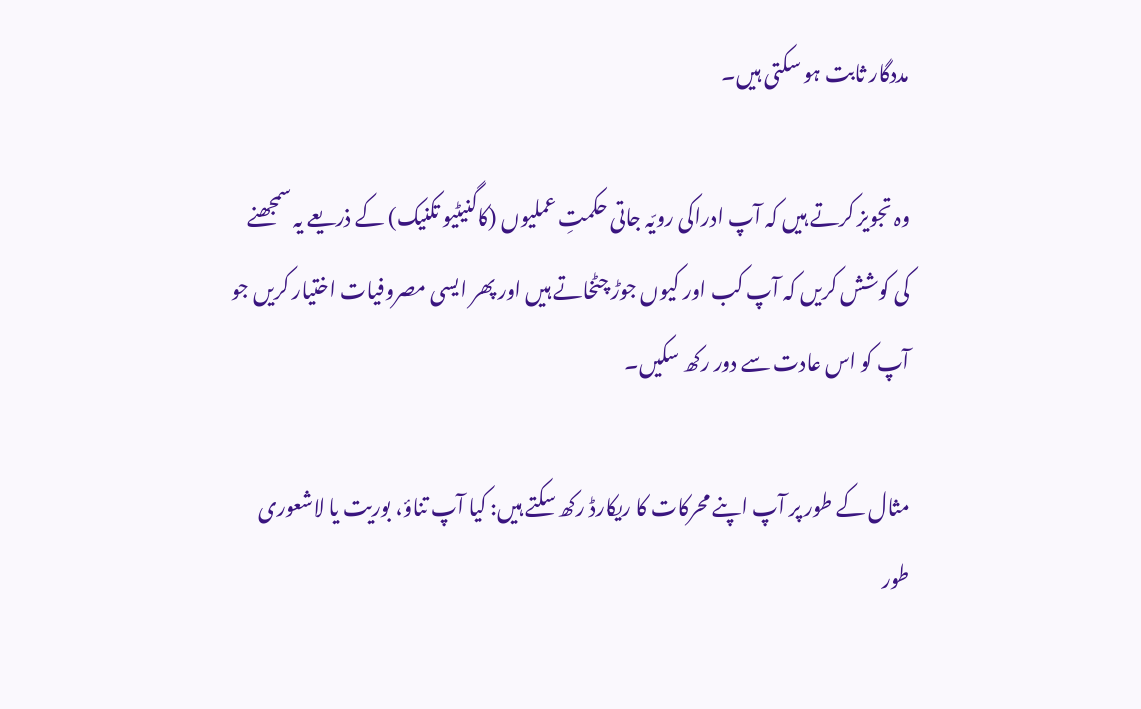مددگار ثابت ہو سکتی ہیں۔

وہ تجویز کرتے ہیں کہ آپ ادراکی رویّہ جاتی حکمتِ عملیوں (کاگنیٹیو تکنیک) کے ذریعے یہ سمجھنے کی کوشش کریں کہ آپ کب اور کیوں جوڑ چٹخاتے ہیں اور پھر ایسی مصروفیات اختیار کریں جو آپ کو اس عادت سے دور رکھ سکیں۔

مثال کے طور پر آپ اپنے محرکات کا ریکارڈ رکھ سکتے ہیں: کیا آپ تناؤ، بوریت یا لاشعوری طور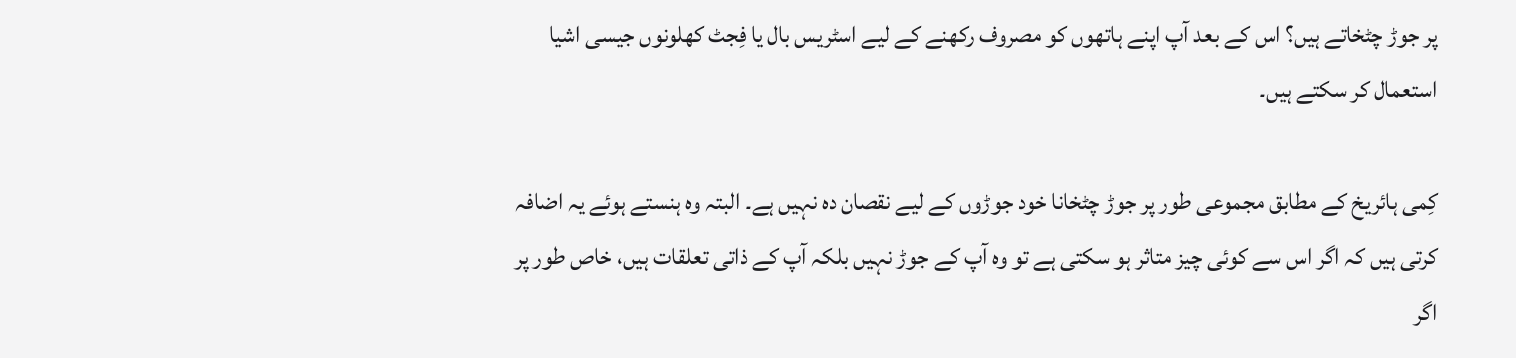پر جوڑ چٹخاتے ہیں؟ اس کے بعد آپ اپنے ہاتھوں کو مصروف رکھنے کے لیے اسٹریس بال یا فِجٹ کھلونوں جیسی اشیا استعمال کر سکتے ہیں۔

کِمی ہائریخ کے مطابق مجموعی طور پر جوڑ چٹخانا خود جوڑوں کے لیے نقصان دہ نہیں ہے۔ البتہ وہ ہنستے ہوئے یہ اضافہ کرتی ہیں کہ اگر اس سے کوئی چیز متاثر ہو سکتی ہے تو وہ آپ کے جوڑ نہیں بلکہ آپ کے ذاتی تعلقات ہیں، خاص طور پر اگر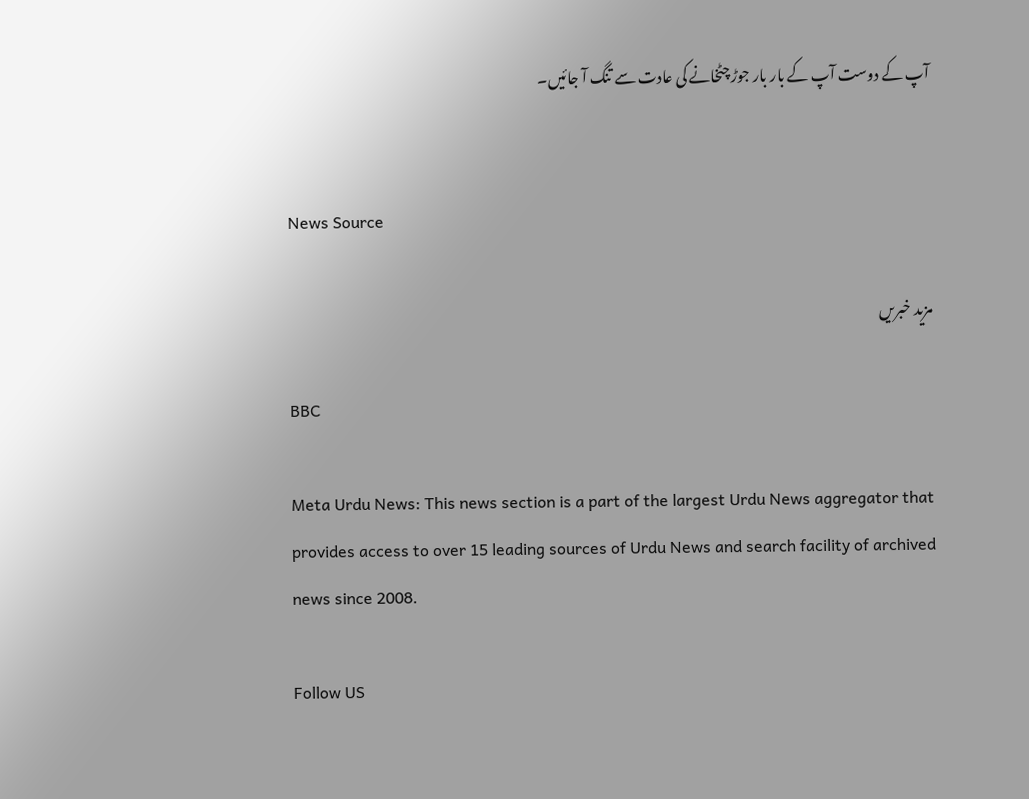آپ کے دوست آپ کے بار بار جوڑ چٹخانے کی عادت سے تنگ آ جائیں۔


News Source

مزید خبریں

BBC

Meta Urdu News: This news section is a part of the largest Urdu News aggregator that provides access to over 15 leading sources of Urdu News and search facility of archived news since 2008.

Follow US